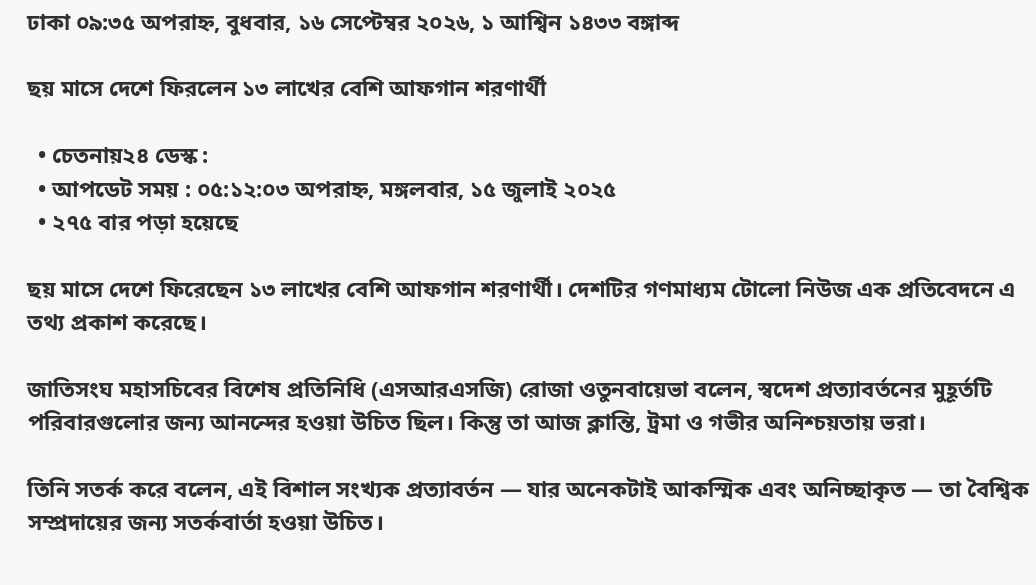ঢাকা ০৯:৩৫ অপরাহ্ন, বুধবার, ১৬ সেপ্টেম্বর ২০২৬, ১ আশ্বিন ১৪৩৩ বঙ্গাব্দ

ছয় মাসে দেশে ফিরলেন ১৩ লাখের বেশি আফগান শরণার্থী

  • চেতনায়২৪ ডেস্ক :
  • আপডেট সময় : ০৫:১২:০৩ অপরাহ্ন, মঙ্গলবার, ১৫ জুলাই ২০২৫
  • ২৭৫ বার পড়া হয়েছে

ছয় মাসে দেশে ফিরেছেন ১৩ লাখের বেশি আফগান শরণার্থী। দেশটির গণমাধ্যম টোলো নিউজ এক প্রতিবেদনে এ তথ্য প্রকাশ করেছে।

জাতিসংঘ মহাসচিবের বিশেষ প্রতিনিধি (এসআরএসজি) রোজা ওতুনবায়েভা বলেন, স্বদেশ প্রত্যাবর্তনের মুহূর্তটি পরিবারগুলোর জন্য আনন্দের হওয়া উচিত ছিল। কিন্তু তা আজ ক্লান্তি, ট্রমা ও গভীর অনিশ্চয়তায় ভরা।

তিনি সতর্ক করে বলেন, এই বিশাল সংখ্যক প্রত্যাবর্তন — যার অনেকটাই আকস্মিক এবং অনিচ্ছাকৃত — তা বৈশ্বিক সম্প্রদায়ের জন্য সতর্কবার্তা হওয়া উচিত।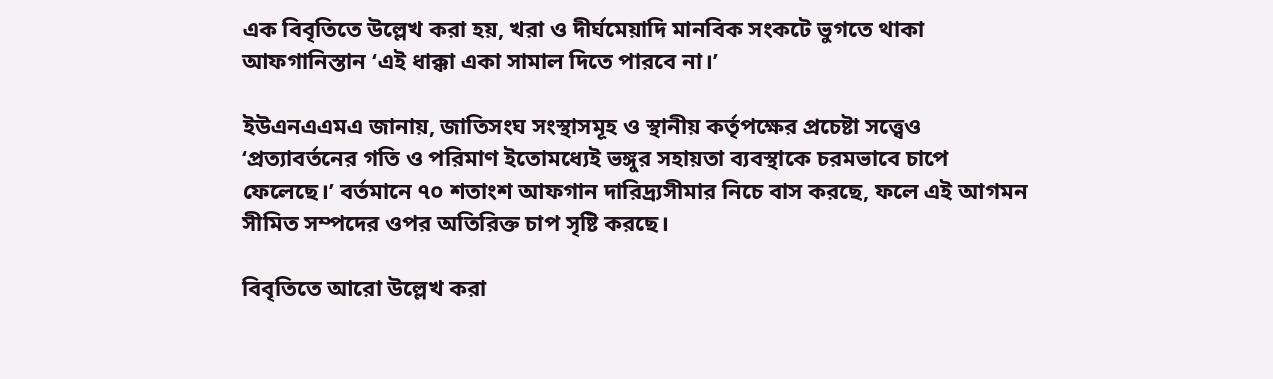এক বিবৃতিতে উল্লেখ করা হয়, খরা ও দীর্ঘমেয়াদি মানবিক সংকটে ভুগতে থাকা আফগানিস্তান ‘এই ধাক্কা একা সামাল দিতে পারবে না।’

ইউএনএএমএ জানায়, জাতিসংঘ সংস্থাসমূহ ও স্থানীয় কর্তৃপক্ষের প্রচেষ্টা সত্ত্বেও ‘প্রত্যাবর্তনের গতি ও পরিমাণ ইতোমধ্যেই ভঙ্গুর সহায়তা ব্যবস্থাকে চরমভাবে চাপে ফেলেছে।’ বর্তমানে ৭০ শতাংশ আফগান দারিদ্র্যসীমার নিচে বাস করছে, ফলে এই আগমন সীমিত সম্পদের ওপর অতিরিক্ত চাপ সৃষ্টি করছে।

বিবৃতিতে আরো উল্লেখ করা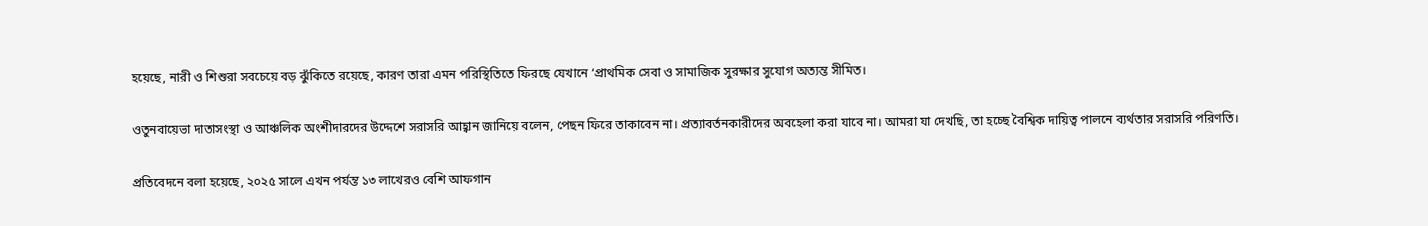হয়েছে, নারী ও শিশুরা সবচেয়ে বড় ঝুঁকিতে রয়েছে, কারণ তারা এমন পরিস্থিতিতে ফিরছে যেখানে ‘প্রাথমিক সেবা ও সামাজিক সুরক্ষার সুযোগ অত্যন্ত সীমিত।

ওতুনবায়েভা দাতাসংস্থা ও আঞ্চলিক অংশীদারদের উদ্দেশে সরাসরি আহ্বান জানিয়ে বলেন, পেছন ফিরে তাকাবেন না। প্রত্যাবর্তনকারীদের অবহেলা করা যাবে না। আমরা যা দেখছি, তা হচ্ছে বৈশ্বিক দায়িত্ব পালনে ব্যর্থতার সরাসরি পরিণতি।

প্রতিবেদনে বলা হয়েছে, ২০২৫ সালে এখন পর্যন্ত ১৩ লাখেরও বেশি আফগান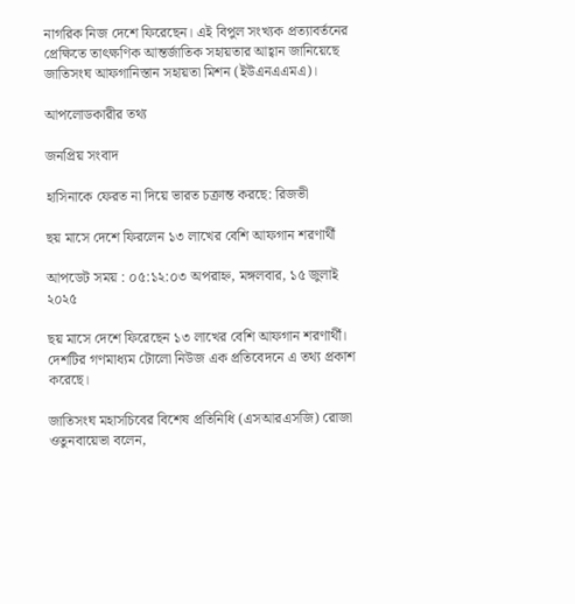নাগরিক নিজ দেশে ফিরেছেন। এই বিপুল সংখ্যক প্রত্যাবর্তনের প্রেক্ষিতে তাৎক্ষণিক আন্তর্জাতিক সহায়তার আহ্বান জানিয়েছে জাতিসংঘ আফগানিস্তান সহায়তা মিশন (ইউএনএএমএ)।

আপলোডকারীর তথ্য

জনপ্রিয় সংবাদ

হাসিনাকে ফেরত না দিয়ে ভারত চক্রান্ত করছে: রিজভী

ছয় মাসে দেশে ফিরলেন ১৩ লাখের বেশি আফগান শরণার্থী

আপডেট সময় : ০৫:১২:০৩ অপরাহ্ন, মঙ্গলবার, ১৫ জুলাই ২০২৫

ছয় মাসে দেশে ফিরেছেন ১৩ লাখের বেশি আফগান শরণার্থী। দেশটির গণমাধ্যম টোলো নিউজ এক প্রতিবেদনে এ তথ্য প্রকাশ করেছে।

জাতিসংঘ মহাসচিবের বিশেষ প্রতিনিধি (এসআরএসজি) রোজা ওতুনবায়েভা বলেন,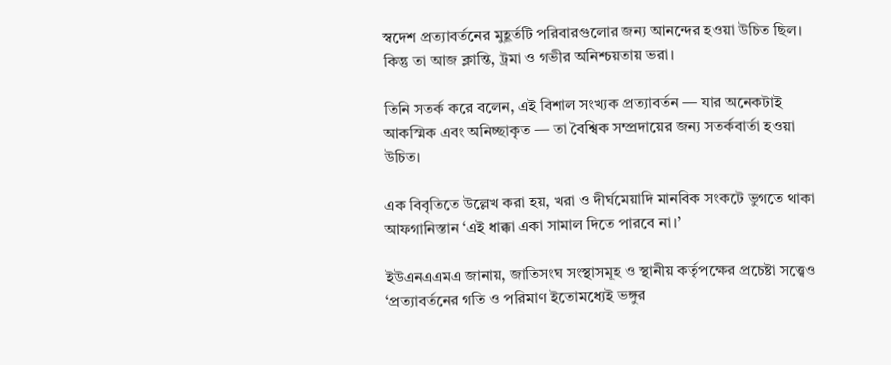স্বদেশ প্রত্যাবর্তনের মুহূর্তটি পরিবারগুলোর জন্য আনন্দের হওয়া উচিত ছিল। কিন্তু তা আজ ক্লান্তি, ট্রমা ও গভীর অনিশ্চয়তায় ভরা।

তিনি সতর্ক করে বলেন, এই বিশাল সংখ্যক প্রত্যাবর্তন — যার অনেকটাই আকস্মিক এবং অনিচ্ছাকৃত — তা বৈশ্বিক সম্প্রদায়ের জন্য সতর্কবার্তা হওয়া উচিত।

এক বিবৃতিতে উল্লেখ করা হয়, খরা ও দীর্ঘমেয়াদি মানবিক সংকটে ভুগতে থাকা আফগানিস্তান ‘এই ধাক্কা একা সামাল দিতে পারবে না।’

ইউএনএএমএ জানায়, জাতিসংঘ সংস্থাসমূহ ও স্থানীয় কর্তৃপক্ষের প্রচেষ্টা সত্ত্বেও ‘প্রত্যাবর্তনের গতি ও পরিমাণ ইতোমধ্যেই ভঙ্গুর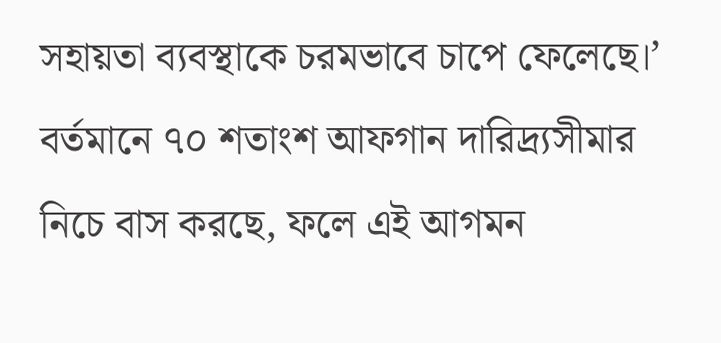সহায়তা ব্যবস্থাকে চরমভাবে চাপে ফেলেছে।’ বর্তমানে ৭০ শতাংশ আফগান দারিদ্র্যসীমার নিচে বাস করছে, ফলে এই আগমন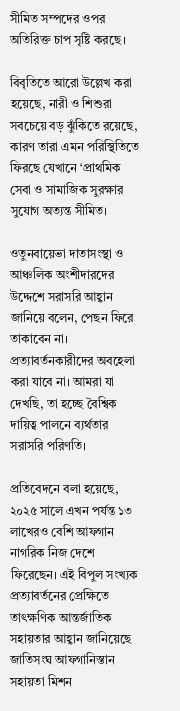সীমিত সম্পদের ওপর অতিরিক্ত চাপ সৃষ্টি করছে।

বিবৃতিতে আরো উল্লেখ করা হয়েছে, নারী ও শিশুরা সবচেয়ে বড় ঝুঁকিতে রয়েছে, কারণ তারা এমন পরিস্থিতিতে ফিরছে যেখানে ‘প্রাথমিক সেবা ও সামাজিক সুরক্ষার সুযোগ অত্যন্ত সীমিত।

ওতুনবায়েভা দাতাসংস্থা ও আঞ্চলিক অংশীদারদের উদ্দেশে সরাসরি আহ্বান জানিয়ে বলেন, পেছন ফিরে তাকাবেন না। প্রত্যাবর্তনকারীদের অবহেলা করা যাবে না। আমরা যা দেখছি, তা হচ্ছে বৈশ্বিক দায়িত্ব পালনে ব্যর্থতার সরাসরি পরিণতি।

প্রতিবেদনে বলা হয়েছে, ২০২৫ সালে এখন পর্যন্ত ১৩ লাখেরও বেশি আফগান নাগরিক নিজ দেশে ফিরেছেন। এই বিপুল সংখ্যক প্রত্যাবর্তনের প্রেক্ষিতে তাৎক্ষণিক আন্তর্জাতিক সহায়তার আহ্বান জানিয়েছে জাতিসংঘ আফগানিস্তান সহায়তা মিশন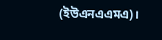(ইউএনএএমএ)।